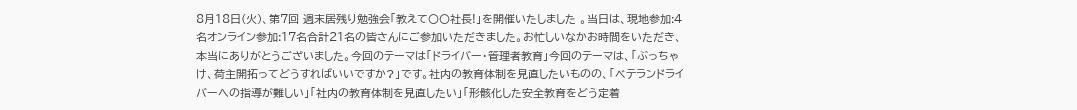8月18日(火)、第7回 週末居残り勉強会「教えて〇〇社長!」を開催いたしました 。当日は、現地参加:4名オンライン参加:17名合計21名の皆さんにご参加いただきました。お忙しいなかお時間をいただき、本当にありがとうございました。今回のテーマは「ドライバー・管理者教育」今回のテーマは、「ぶっちゃけ、荷主開拓ってどうすればいいですか?」です。社内の教育体制を見直したいものの、「ベテランドライバーへの指導が難しい」「社内の教育体制を見直したい」「形骸化した安全教育をどう定着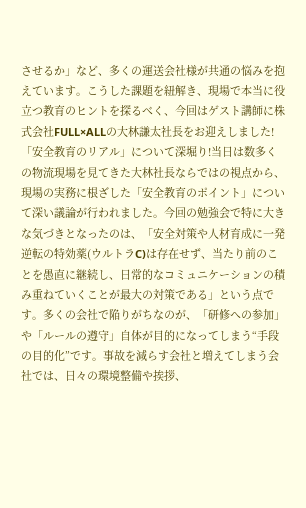させるか」など、多くの運送会社様が共通の悩みを抱えています。こうした課題を紐解き、現場で本当に役立つ教育のヒントを探るべく、今回はゲスト講師に株式会社FULL×ALLの大林謙太社長をお迎えしました!「安全教育のリアル」について深堀り!当日は数多くの物流現場を見てきた大林社長ならではの視点から、現場の実務に根ざした「安全教育のポイント」について深い議論が行われました。今回の勉強会で特に大きな気づきとなったのは、「安全対策や人材育成に一発逆転の特効薬(ウルトラC)は存在せず、当たり前のことを愚直に継続し、日常的なコミュニケーションの積み重ねていくことが最大の対策である」という点です。多くの会社で陥りがちなのが、「研修への参加」や「ルールの遵守」自体が目的になってしまう“手段の目的化”です。事故を減らす会社と増えてしまう会社では、日々の環境整備や挨拶、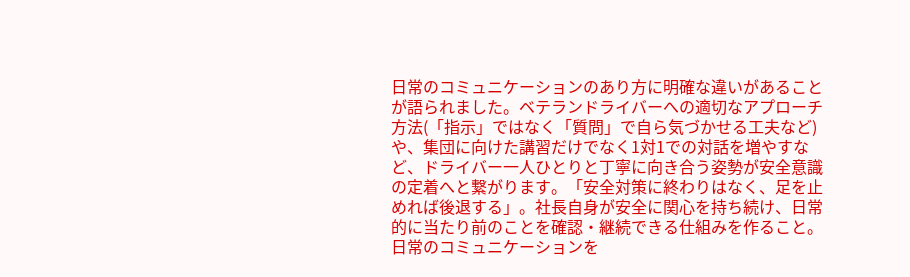日常のコミュニケーションのあり方に明確な違いがあることが語られました。ベテランドライバーへの適切なアプローチ方法(「指示」ではなく「質問」で自ら気づかせる工夫など)や、集団に向けた講習だけでなく1対1での対話を増やすなど、ドライバー一人ひとりと丁寧に向き合う姿勢が安全意識の定着へと繋がります。「安全対策に終わりはなく、足を止めれば後退する」。社長自身が安全に関心を持ち続け、日常的に当たり前のことを確認・継続できる仕組みを作ること。日常のコミュニケーションを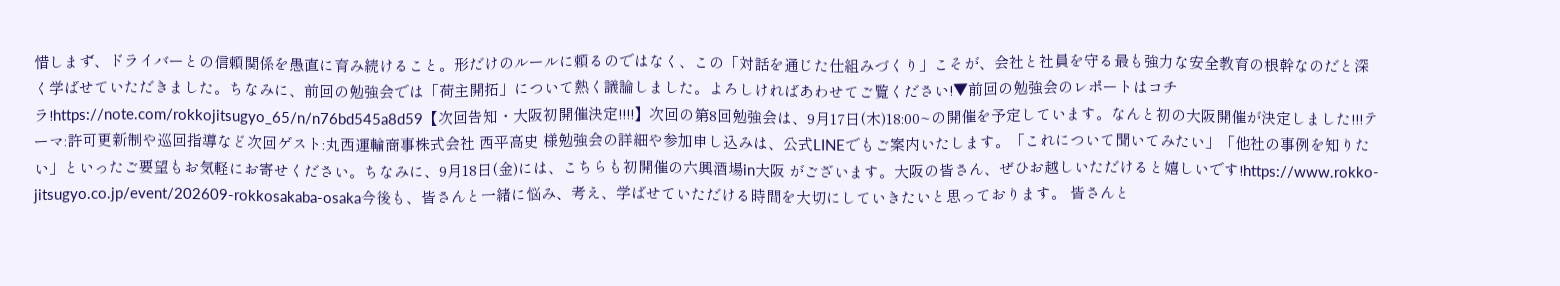惜しまず、ドライバーとの信頼関係を愚直に育み続けること。形だけのルールに頼るのではなく、この「対話を通じた仕組みづくり」こそが、会社と社員を守る最も強力な安全教育の根幹なのだと深く学ばせていただきました。ちなみに、前回の勉強会では「荷主開拓」について熱く議論しました。よろしければあわせてご覧ください!▼前回の勉強会のレポートはコチラ!https://note.com/rokkojitsugyo_65/n/n76bd545a8d59【次回告知・大阪初開催決定!!!!】次回の第8回勉強会は、9月17日(木)18:00~の開催を予定しています。なんと初の大阪開催が決定しました!!!テーマ:許可更新制や巡回指導など次回ゲスト:丸西運輸商事株式会社 西平高史 様勉強会の詳細や参加申し込みは、公式LINEでもご案内いたします。「これについて聞いてみたい」「他社の事例を知りたい」といったご要望もお気軽にお寄せください。ちなみに、9月18日(金)には、こちらも初開催の六興酒場in大阪 がございます。大阪の皆さん、ぜひお越しいただけると嬉しいです!https://www.rokko-jitsugyo.co.jp/event/202609-rokkosakaba-osaka今後も、皆さんと一緒に悩み、考え、学ばせていただける時間を大切にしていきたいと思っております。 皆さんと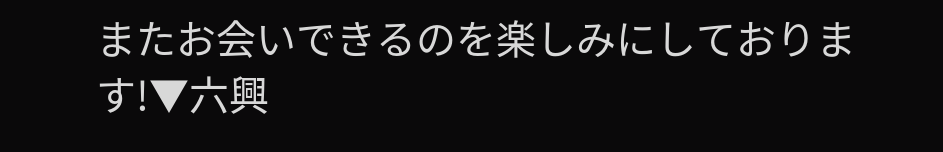またお会いできるのを楽しみにしております!▼六興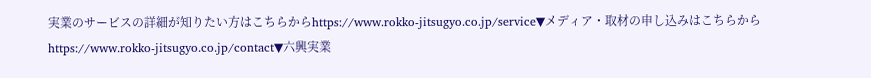実業のサービスの詳細が知りたい方はこちらからhttps://www.rokko-jitsugyo.co.jp/service▼メディア・取材の申し込みはこちらからhttps://www.rokko-jitsugyo.co.jp/contact▼六興実業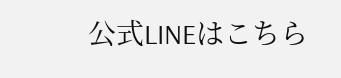公式LINEはこちら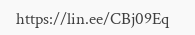https://lin.ee/CBj09Eq